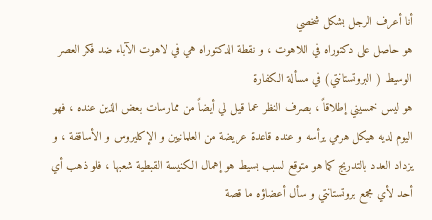أنا أعرف الرجل بشكل شخصي
هو حاصل على دكتوراه في اللاهوت ، و نقطة الدكتوراه هي في لاهوت الآباء ضد فكر العصر الوسيط ( البروتستانتي) في مسألة الكفارة
هو ليس خمسيني إطلاقاً ، بصرف النظر عما قيل لي أيضاً من ممارسات بعض الذين عنده ، فهو اليوم لديه هيكل هرمي يرأسه و عنده قاعدة عريضة من العلمانيين و الإكليروس و الأساقفة ، و يزداد العدد بالتدريج كما هو متوقع لسبب بسيط هو إهمال الكنيسة القبطية شعبها ، فلو ذهب أي أحد لأي مجمع بروتستانتي و سأل أعضاؤه ما قصة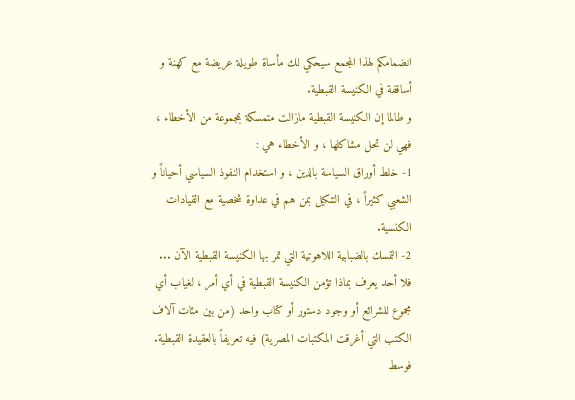انضمامكم لهذا المجمع سيحكي لك مأساة طويلة عريضة مع كهنة و أساقفة في الكنيسة القبطية.
و طالما إن الكنيسة القبطية مازالت متمسكة بمجموعة من الأخطاء ، فهي لن تحل مشاكلها ، و الأخطاء هي :
1- خلط أوراق السياسة بالدين ، و استخدام النفوذ السياسي أحياناً و الشعبي كثيراً ، في التنكيل بمن هم في عداوة شخصية مع القيادات الكنسية.
2- التمسك بالضبابية اللاهوتية التي تمر بها الكنيسة القبطية الآن ... فلا أحد يعرف بماذا تؤمن الكنيسة القبطية في أي أمر ، لغياب أي مجموع للشرائع أو وجود دستور أو كتاب واحد (من بين مئات آلاف الكتب التي أغرقت المكتبات المصرية) فيه تعريفاً بالعقيدة القبطية.
فوسط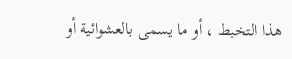هذا التخبط ، أو ما يسمى بالعشوائية أو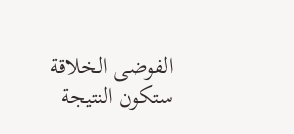الفوضى الخلاقة ستكون النتيجة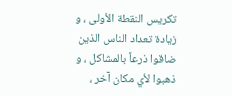تكريس النقطة الأولى ، و زيادة تعداد الناس الذين ضاقوا ذرعاً بالمشاكل ، و ذهبوا لأي مكان آخر ،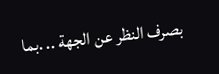بصرف النظر عن الجهة .. .بما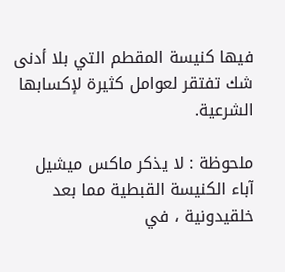فيها كنيسة المقطم التي بلا أدنى شك تفتقر لعوامل كثيرة لإكسابها الشرعية.

ملحوظة : لا يذكر ماكس ميشيل آباء الكنيسة القبطية مما بعد خلقيدونية ، في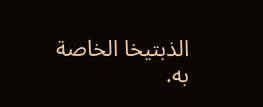الذبتيخا الخاصة به.